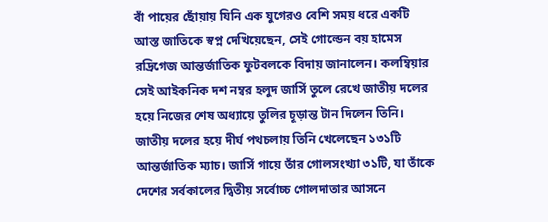বাঁ পায়ের ছোঁয়ায় যিনি এক যুগেরও বেশি সময় ধরে একটি আস্ত জাতিকে স্বপ্ন দেখিয়েছেন, সেই গোল্ডেন বয় হামেস রদ্রিগেজ আন্তর্জাতিক ফুটবলকে বিদায় জানালেন। কলম্বিয়ার সেই আইকনিক দশ নম্বর হলুদ জার্সি তুলে রেখে জাতীয় দলের হয়ে নিজের শেষ অধ্যায়ে তুলির চূড়ান্ত টান দিলেন তিনি।
জাতীয় দলের হয়ে দীর্ঘ পথচলায় তিনি খেলেছেন ১৩১টি আন্তর্জাতিক ম্যাচ। জার্সি গায়ে তাঁর গোলসংখ্যা ৩১টি, যা তাঁকে দেশের সর্বকালের দ্বিতীয় সর্বোচ্চ গোলদাতার আসনে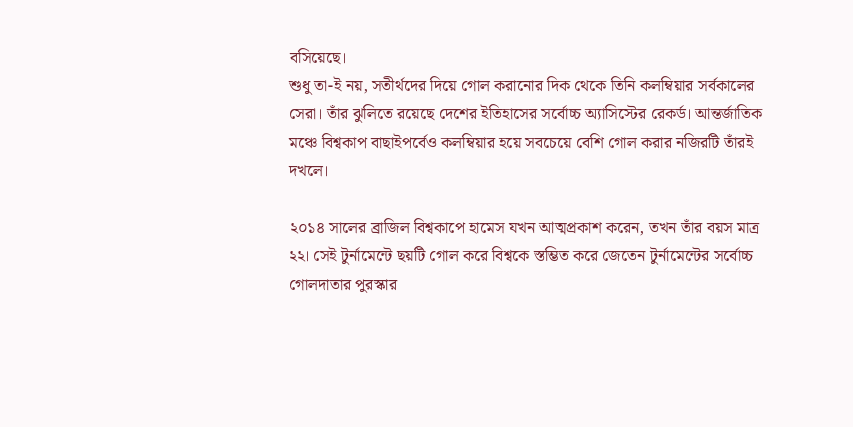বসিয়েছে।
শুধু তা-ই নয়, সতীর্থদের দিয়ে গোল করানোর দিক থেকে তিনি কলম্বিয়ার সর্বকালের সেরা। তাঁর ঝুলিতে রয়েছে দেশের ইতিহাসের সর্বোচ্চ অ্যাসিস্টের রেকর্ড। আন্তর্জাতিক মঞ্চে বিশ্বকাপ বাছাইপর্বেও কলম্বিয়ার হয়ে সবচেয়ে বেশি গোল করার নজিরটি তাঁরই দখলে।

২০১৪ সালের ব্রাজিল বিশ্বকাপে হামেস যখন আত্মপ্রকাশ করেন, তখন তাঁর বয়স মাত্র ২২। সেই টুর্নামেন্টে ছয়টি গোল করে বিশ্বকে স্তম্ভিত করে জেতেন টুর্নামেন্টের সর্বোচ্চ গোলদাতার পুরস্কার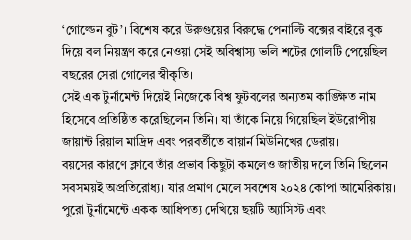‘গোল্ডেন বুট’। বিশেষ করে উরুগুয়ের বিরুদ্ধে পেনাল্টি বক্সের বাইরে বুক দিয়ে বল নিয়ন্ত্রণ করে নেওয়া সেই অবিশ্বাস্য ভলি শটের গোলটি পেয়েছিল বছরের সেরা গোলের স্বীকৃতি।
সেই এক টুর্নামেন্ট দিয়েই নিজেকে বিশ্ব ফুটবলের অন্যতম কাঙ্ক্ষিত নাম হিসেবে প্রতিষ্ঠিত করেছিলেন তিনি। যা তাঁকে নিয়ে গিয়েছিল ইউরোপীয় জায়ান্ট রিয়াল মাদ্রিদ এবং পরবর্তীতে বায়ার্ন মিউনিখের ডেরায়।
বয়সের কারণে ক্লাবে তাঁর প্রভাব কিছুটা কমলেও জাতীয় দলে তিনি ছিলেন সবসময়ই অপ্রতিরোধ্য। যার প্রমাণ মেলে সবশেষ ২০২৪ কোপা আমেরিকায়। পুরো টুর্নামেন্টে একক আধিপত্য দেখিয়ে ছয়টি অ্যাসিস্ট এবং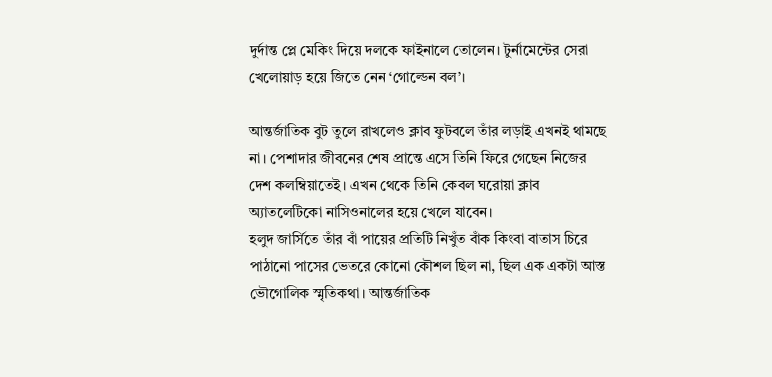দুর্দান্ত প্লে মেকিং দিয়ে দলকে ফাইনালে তোলেন। টুর্নামেন্টের সেরা খেলোয়াড় হয়ে জিতে নেন ‘গোল্ডেন বল’।

আন্তর্জাতিক বুট তুলে রাখলেও ক্লাব ফুটবলে তাঁর লড়াই এখনই থামছে না। পেশাদার জীবনের শেষ প্রান্তে এসে তিনি ফিরে গেছেন নিজের দেশ কলম্বিয়াতেই। এখন থেকে তিনি কেবল ঘরোয়া ক্লাব অ্যাতলেটিকো নাসিওনালের হয়ে খেলে যাবেন।
হলুদ জার্সিতে তাঁর বাঁ পায়ের প্রতিটি নিখুঁত বাঁক কিংবা বাতাস চিরে পাঠানো পাসের ভেতরে কোনো কৌশল ছিল না, ছিল এক একটা আস্ত ভৌগোলিক স্মৃতিকথা। আন্তর্জাতিক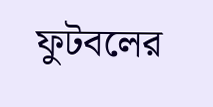ফুটবলের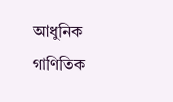আধুনিক গাণিতিক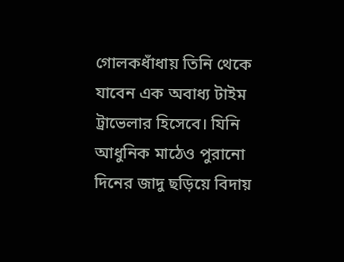গোলকধাঁধায় তিনি থেকে যাবেন এক অবাধ্য টাইম ট্রাভেলার হিসেবে। যিনি আধুনিক মাঠেও পুরানো দিনের জাদু ছড়িয়ে বিদায়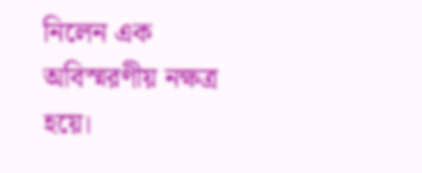নিলেন এক অবিস্মরণীয় নক্ষত্র হয়ে।